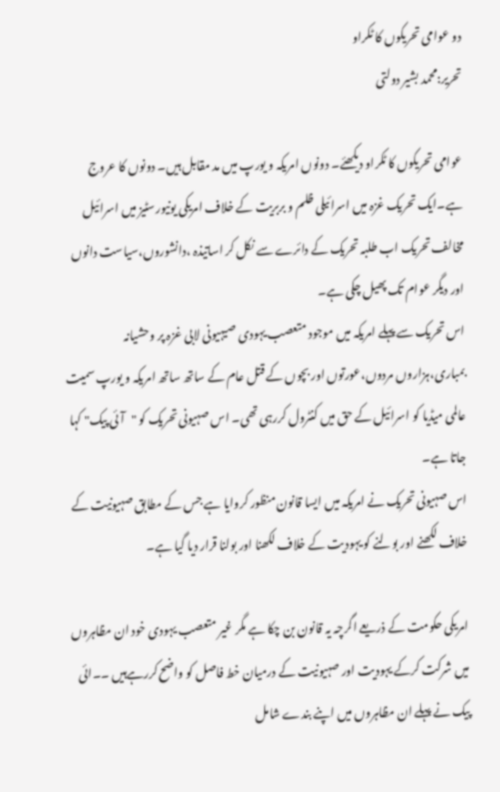دو عوامی تحریکوں کا ٹکراو
تحریر:محمد بشیر دولتی

عوامی تحریکوں کا ٹکراو دیکھئے۔ دونوں امریکہ و یورپ میں مد مقابل ہیں۔ دونوں کا عروج ہے۔ایک تحریک غزہ میں اسرائیلی ظلم و بربریت کے خلاف امریکی یونیورسٹیز میں اسرائیل مخالف تحریک اب طلبہ تحریک کے دائرے سے نکل کر اساتیذہ ،دانشوروں،سیاست دانوں اور دیگر عوام تک پھیل چکی ہے۔
اس تحریک سے پہلے امریکہ میں موجود متعصب یہودی صیہیونی لابی غزہ پر وحشیانہ بمباری،ہزاروں مردوں،عورتوں اور بچوں کے قتل عام کے ساتھ ساتھ امریکہ و یورپ سمیت عالمی میڈیا کو اسرائیل کے حق میں کنٹرول کررہی تھی۔ اس صہیونی تحریک کو "آئی پیک" کہا جاتا ہے۔
اس صہیونی تحریک نے امریکہ میں ایسا قانون منظور کروایا ہے جس کے مطابق صہیونیت کے خلاف لکھنے اور بولنے کو یہودیت کے خلاف لکھنا اور بولنا قرار دیا گیا ہے۔

امریکی حکومت کے ذریعے اگرچہ یہ قانون بن چکا ہے مگر غیر متعصب یہودی خود ان مظاہروں میں شرکت کرکے یہودیت اور صہیونیت کے درمیان خط فاصل کو واضح کررہےہیں ۔۔ائی پیک نے پہلے ان مظاہروں میں اپنے بندے شامل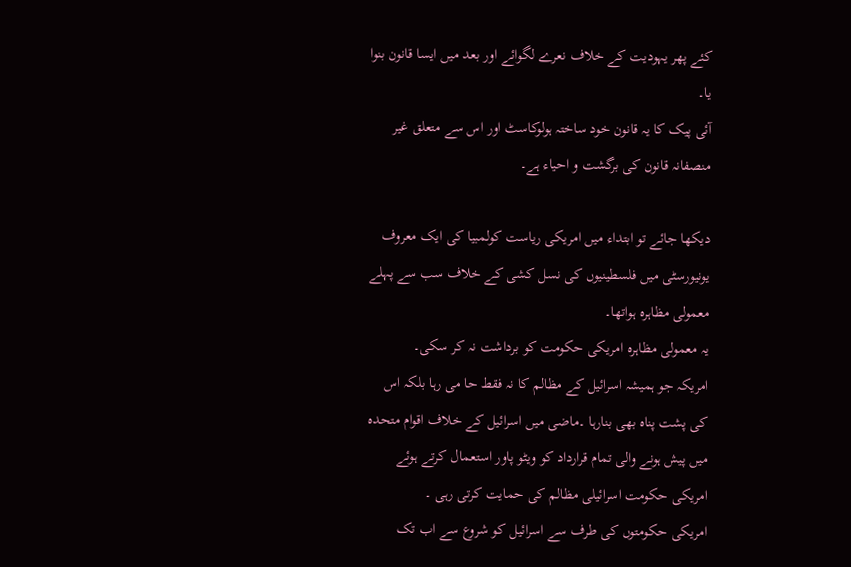کئے پھر یہودیت کے خلاف نعرے لگوائے اور بعد میں ایسا قانون بنوا یا۔
آئی پیک کا یہ قانون خود ساختہ ہولوکاسٹ اور اس سے متعلق غیر منصفانہ قانون کی برگشت و احیاء ہے۔

دیکھا جائے تو ابتداء میں امریکی ریاست کولمبیا کی ایک معروف یونیورسٹی میں فلسطینیوں کی نسل کشی کے خلاف سب سے پہلے معمولی مظاہرہ ہواتھا۔
یہ معمولی مظاہرہ امریکی حکومت کو برداشت نہ کر سکی۔
امریکہ جو ہمیشہ اسرائیل کے مظالم کا نہ فقط حا می رہا بلکہ اس کی پشت پناہ بھی بنارہا ۔ماضی میں اسرائیل کے خلاف اقوام متحدہ میں پیش ہونے والی تمام قرارداد کو ویٹو پاور استعمال کرتے ہوئے امریکی حکومت اسرائیلی مظالم کی حمایت کرتی رہی ۔
امریکی حکومتوں کی طرف سے اسرائیل کو شروع سے اب تک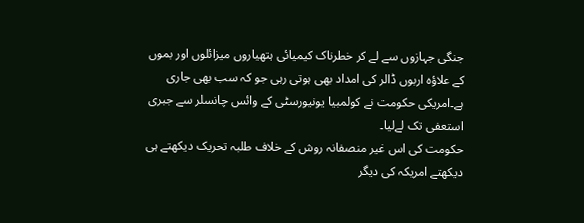جنگی جہازوں سے لے کر خطرناک کیمیائی ہتھیاروں میزائلوں اور بموں کے علاؤہ اربوں ڈالر کی امداد بھی ہوتی رہی جو کہ سب بھی جاری ہے۔امریکی حکومت نے کولمبیا یونیورسٹی کے وائس چانسلر سے جبری استعفی تک لےلیا۔
حکومت کی اس غیر منصفانہ روش کے خلاف طلبہ تحریک دیکھتے ہی دیکھتے امریکہ کی دیگر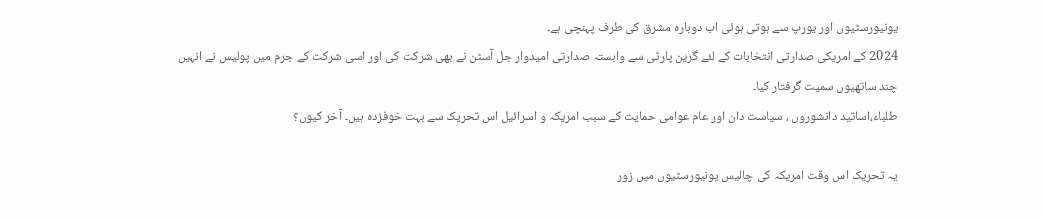یونیورسٹیوں اور یورپ سے ہوتی ہوئی اب دوبارہ مشرق کی طرف پہنچی ہے۔
2024 کے امریکی صدارتی انتخابات کے لئے گرین پارٹی سے وابستہ صدارتی امیدوار جل آسٹن نے بھی شرکت کی اور اسی شرکت کے جرم میں پولیس نے انہیں چند ساتھیوں سمیت گرفتار کیا۔
طلباء،اساتید دانشوروں ، سیاست دان اور عام عوامی حمایت کے سبب امریکہ و اسرائیل اس تحریک سے بہت خوفزدہ ہیں۔ آخر کیوں؟

یہ تحریک اس وقت امریکہ کی چالیس یونیورسٹیوں میں زور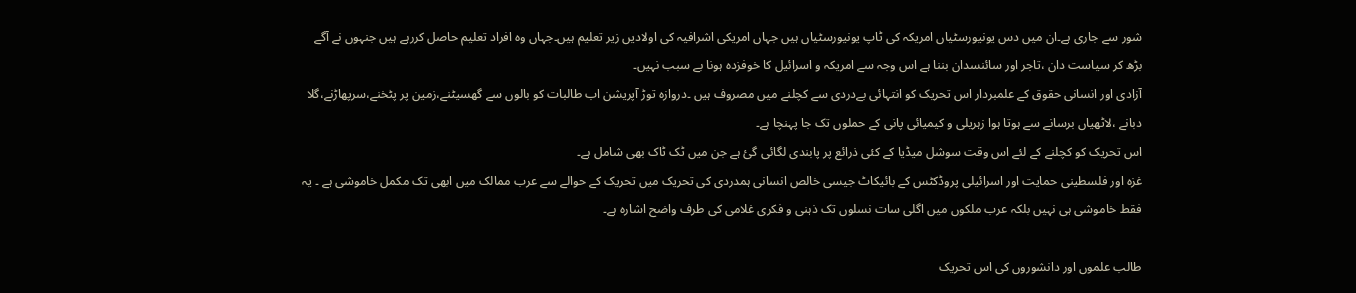شور سے جاری ہے۔ان میں دس یونیورسٹیاں امریکہ کی ٹاپ یونیورسٹیاں ہیں جہاں امریکی اشرافیہ کی اولادیں زیر تعلیم ہیں۔جہاں وہ افراد تعلیم حاصل کررہے ہیں جنہوں نے آگے بڑھ کر سیاست دان ،تاجر اور سائنسدان بننا ہے اس وجہ سے امریکہ و اسرائیل کا خوفزدہ ہونا بے سبب نہیں۔
آزادی اور انسانی حقوق کے علمبردار اس تحریک کو انتہائی بےدردی سے کچلنے میں مصروف ہیں ۔دروازہ توڑ آپریشن اب طالبات کو بالوں سے گھسیٹنے،زمین پر پٹخنے،سرپھاڑنے،گلا دبانے ،لاٹھیاں برسانے سے ہوتا ہوا زہریلی و کیمیائی پانی کے حملوں تک جا پہنچا ہے۔
اس تحریک کو کچلنے کے لئے اس وقت سوشل میڈیا کے کئی ذرائع پر پابندی لگائی گئ ہے جن میں ٹک ٹاک بھی شامل ہے۔
غزہ اور فلسطینی حمایت اور اسرائیلی پروڈکٹس کے بائیکاٹ جیسی خالص انسانی ہمدردی کی تحریک میں تحریک کے حوالے سے عرب ممالک میں ابھی تک مکمل خاموشی ہے ۔ یہ فقط خاموشی ہی نہیں بلکہ عرب ملکوں میں اگلی سات نسلوں تک ذہنی و فکری غلامی کی طرف واضح اشارہ ہے۔

طالب علموں اور دانشوروں کی اس تحریک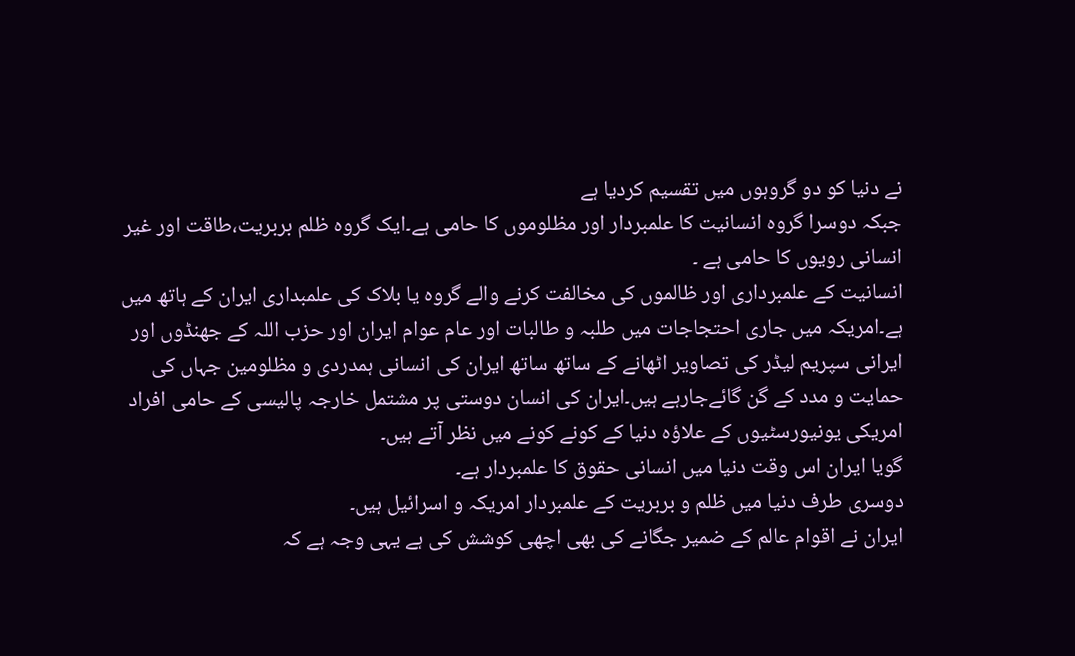نے دنیا کو دو گروہوں میں تقسیم کردیا ہے
جبکہ دوسرا گروہ انسانیت کا علمبردار اور مظلوموں کا حامی ہے۔ایک گروہ ظلم بربریت،طاقت اور غیر انسانی رویوں کا حامی ہے ۔
انسانیت کے علمبرداری اور ظالموں کی مخالفت کرنے والے گروہ یا بلاک کی علمبداری ایران کے ہاتھ میں ہے۔امریکہ میں جاری احتجاجات میں طلبہ و طالبات اور عام عوام ایران اور حزب اللہ کے جھنڈوں اور ایرانی سپریم لیڈر کی تصاویر اٹھانے کے ساتھ ساتھ ایران کی انسانی ہمدردی و مظلومین جہاں کی حمایت و مدد کے گن گائےجارہے ہیں۔ایران کی انسان دوستی پر مشتمل خارجہ پالیسی کے حامی افراد امریکی یونیورسٹیوں کے علاؤہ دنیا کے کونے کونے میں نظر آتے ہیں۔
گویا ایران اس وقت دنیا میں انسانی حقوق کا علمبردار ہے۔
دوسری طرف دنیا میں ظلم و بربریت کے علمبردار امریکہ و اسرائیل ہیں۔
ایران نے اقوام عالم کے ضمیر جگانے کی بھی اچھی کوشش کی ہے یہی وجہ ہے کہ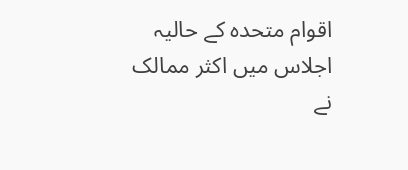اقوام متحدہ کے حالیہ اجلاس میں اکثر ممالک نے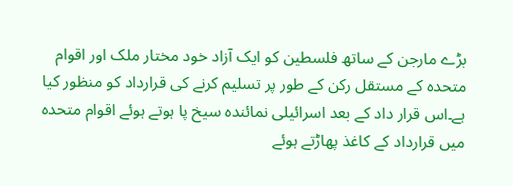بڑے مارجن کے ساتھ فلسطین کو ایک آزاد خود مختار ملک اور اقوام متحدہ کے مستقل رکن کے طور پر تسلیم کرنے کی قرارداد کو منظور کیا ہے۔اس قرار داد کے بعد اسرائیلی نمائندہ سیخ پا ہوتے ہوئے اقوام متحدہ میں قرارداد کے کاغذ پھاڑتے ہوئے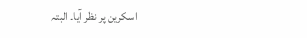اسکرین پر نظر آیا۔ البتہ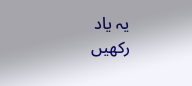یہ یاد رکھیں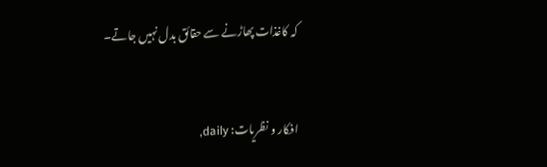کہ کاغذات پھاڑنے سے حقائق بدل نہیں جاتے۔


افکار و نظریات: daily,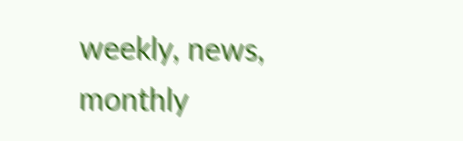weekly, news, monthly